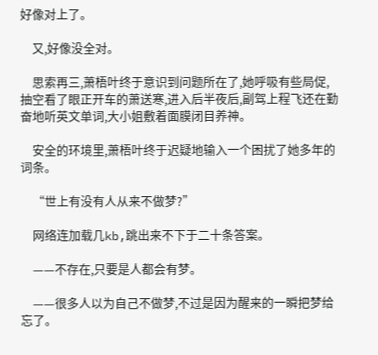好像对上了。

    又,好像没全对。

    思索再三,萧梧叶终于意识到问题所在了,她呼吸有些局促,抽空看了眼正开车的萧送寒,进入后半夜后,副驾上程飞还在勤奋地听英文单词,大小姐敷着面膜闭目养神。

    安全的环境里,萧梧叶终于迟疑地输入一个困扰了她多年的词条。

    “世上有没有人从来不做梦?”

    网络连加载几kb,跳出来不下于二十条答案。

    ——不存在,只要是人都会有梦。

    ——很多人以为自己不做梦,不过是因为醒来的一瞬把梦给忘了。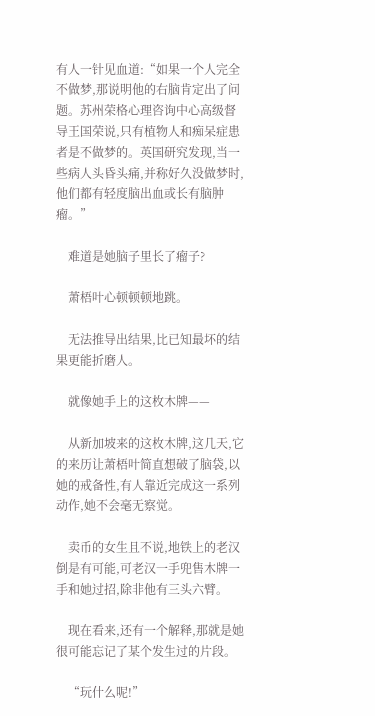有人一针见血道:“如果一个人完全不做梦,那说明他的右脑肯定出了问题。苏州荣格心理咨询中心高级督导王国荣说,只有植物人和痴呆症患者是不做梦的。英国研究发现,当一些病人头昏头痛,并称好久没做梦时,他们都有轻度脑出血或长有脑肿瘤。”

    难道是她脑子里长了瘤子?

    萧梧叶心顿顿顿地跳。

    无法推导出结果,比已知最坏的结果更能折磨人。

    就像她手上的这枚木牌——

    从新加坡来的这枚木牌,这几天,它的来历让萧梧叶简直想破了脑袋,以她的戒备性,有人靠近完成这一系列动作,她不会毫无察觉。

    卖币的女生且不说,地铁上的老汉倒是有可能,可老汉一手兜售木牌一手和她过招,除非他有三头六臂。

    现在看来,还有一个解释,那就是她很可能忘记了某个发生过的片段。

    “玩什么呢!”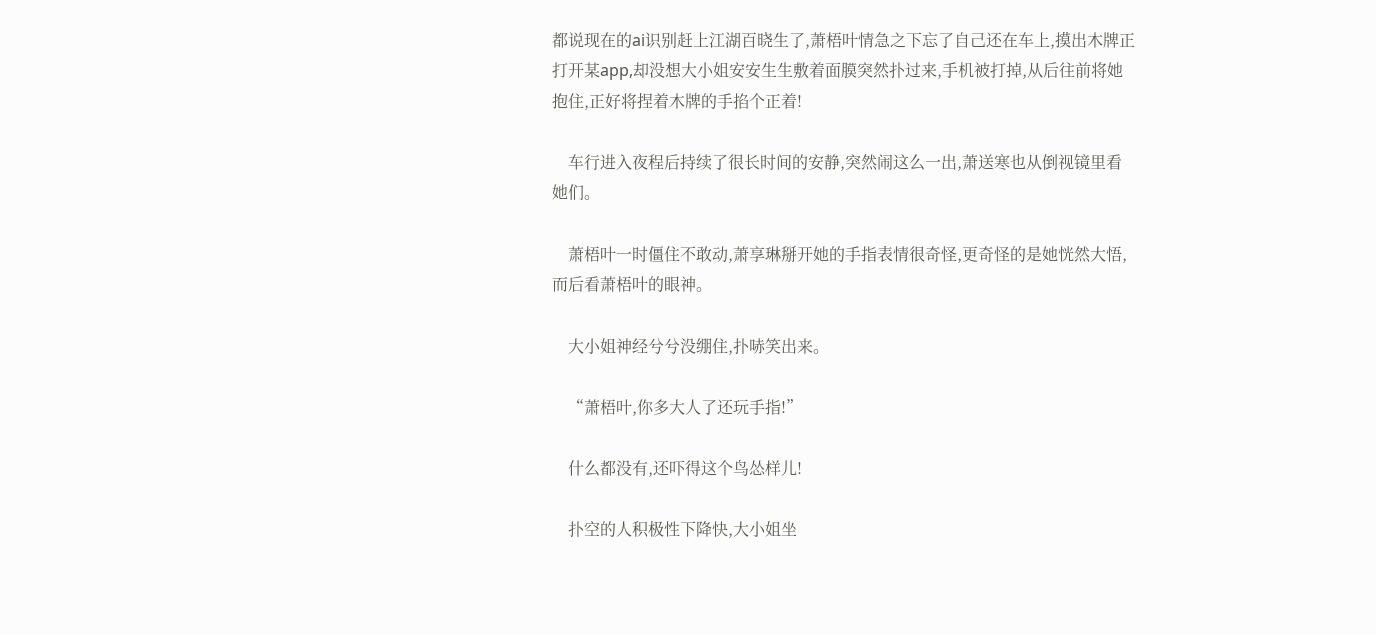都说现在的ai识别赶上江湖百晓生了,萧梧叶情急之下忘了自己还在车上,摸出木牌正打开某app,却没想大小姐安安生生敷着面膜突然扑过来,手机被打掉,从后往前将她抱住,正好将捏着木牌的手掐个正着!

    车行进入夜程后持续了很长时间的安静,突然闹这么一出,萧送寒也从倒视镜里看她们。

    萧梧叶一时僵住不敢动,萧享琳掰开她的手指表情很奇怪,更奇怪的是她恍然大悟,而后看萧梧叶的眼神。

    大小姐神经兮兮没绷住,扑哧笑出来。

    “萧梧叶,你多大人了还玩手指!”

    什么都没有,还吓得这个鸟怂样儿!

    扑空的人积极性下降快,大小姐坐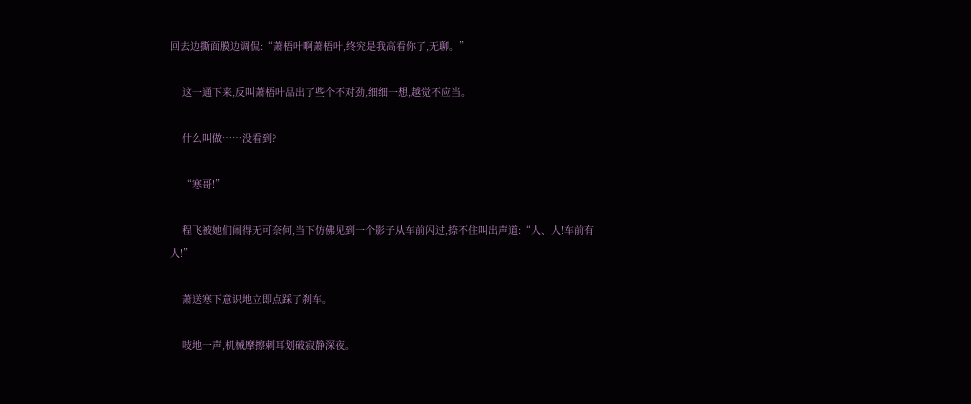回去边撕面膜边调侃:“萧梧叶啊萧梧叶,终究是我高看你了,无聊。”

    这一通下来,反叫萧梧叶品出了些个不对劲,细细一想,越觉不应当。

    什么叫做……没看到?

    “寒哥!”

    程飞被她们闹得无可奈何,当下仿佛见到一个影子从车前闪过,捺不住叫出声道:“人、人!车前有人!”

    萧送寒下意识地立即点踩了刹车。

    吱地一声,机械摩擦刺耳划破寂静深夜。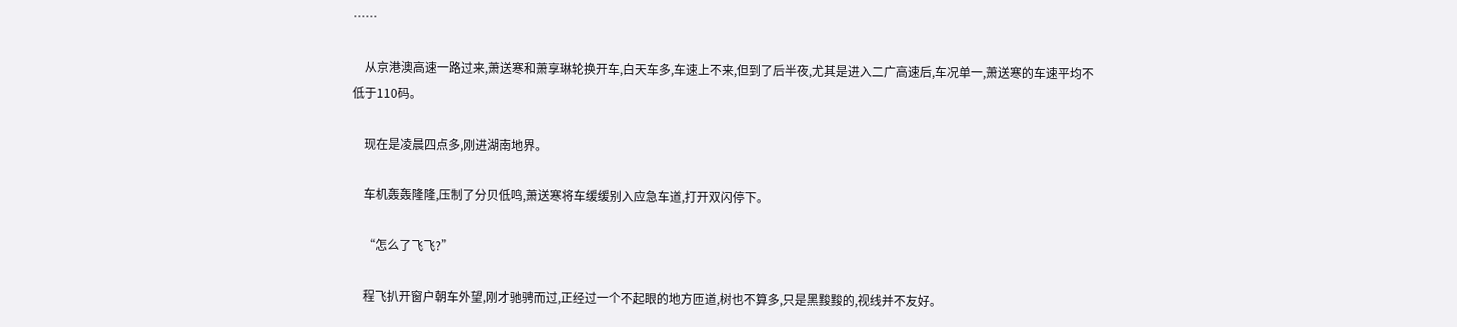……

    从京港澳高速一路过来,萧送寒和萧享琳轮换开车,白天车多,车速上不来,但到了后半夜,尤其是进入二广高速后,车况单一,萧送寒的车速平均不低于110码。

    现在是凌晨四点多,刚进湖南地界。

    车机轰轰隆隆,压制了分贝低鸣,萧送寒将车缓缓别入应急车道,打开双闪停下。

    “怎么了飞飞?”

    程飞扒开窗户朝车外望,刚才驰骋而过,正经过一个不起眼的地方匝道,树也不算多,只是黑黢黢的,视线并不友好。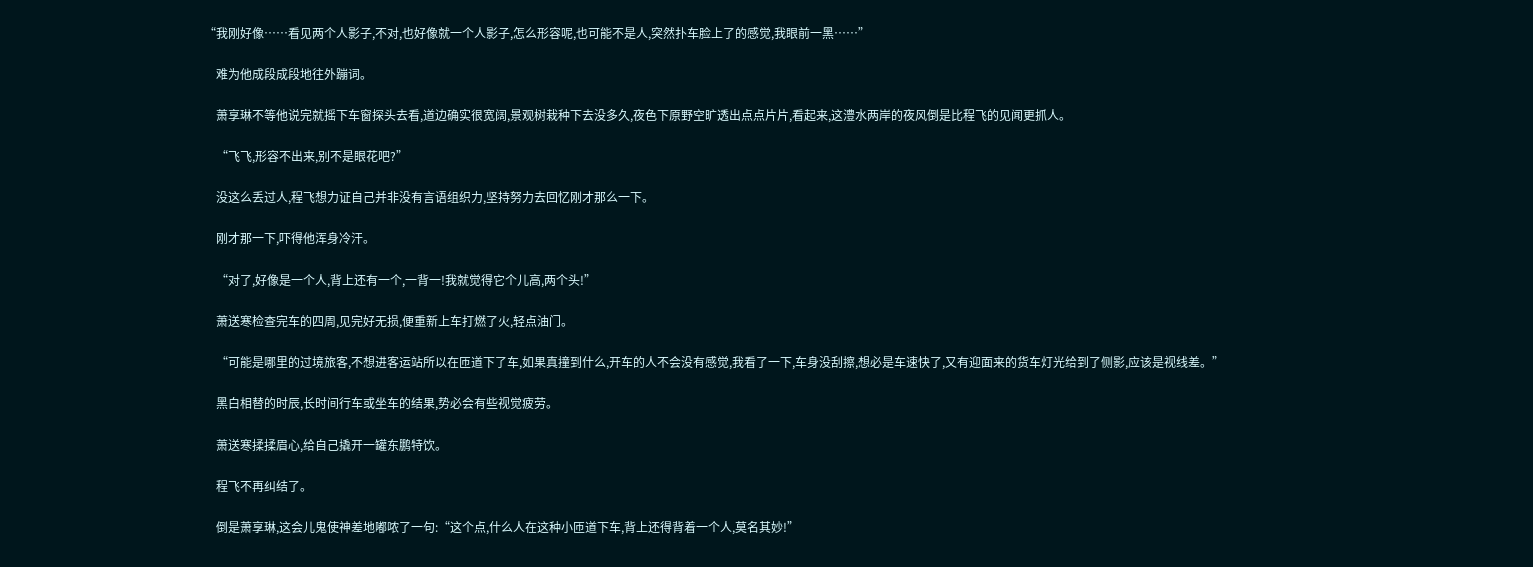“我刚好像……看见两个人影子,不对,也好像就一个人影子,怎么形容呢,也可能不是人,突然扑车脸上了的感觉,我眼前一黑……”

    难为他成段成段地往外蹦词。

    萧享琳不等他说完就摇下车窗探头去看,道边确实很宽阔,景观树栽种下去没多久,夜色下原野空旷透出点点片片,看起来,这澧水两岸的夜风倒是比程飞的见闻更抓人。

    “飞飞,形容不出来,别不是眼花吧?”

    没这么丢过人,程飞想力证自己并非没有言语组织力,坚持努力去回忆刚才那么一下。

    刚才那一下,吓得他浑身冷汗。

    “对了,好像是一个人,背上还有一个,一背一!我就觉得它个儿高,两个头!”

    萧送寒检查完车的四周,见完好无损,便重新上车打燃了火,轻点油门。

    “可能是哪里的过境旅客,不想进客运站所以在匝道下了车,如果真撞到什么,开车的人不会没有感觉,我看了一下,车身没刮擦,想必是车速快了,又有迎面来的货车灯光给到了侧影,应该是视线差。”

    黑白相替的时辰,长时间行车或坐车的结果,势必会有些视觉疲劳。

    萧送寒揉揉眉心,给自己撬开一罐东鹏特饮。

    程飞不再纠结了。

    倒是萧享琳,这会儿鬼使神差地嘟哝了一句:“这个点,什么人在这种小匝道下车,背上还得背着一个人,莫名其妙!”